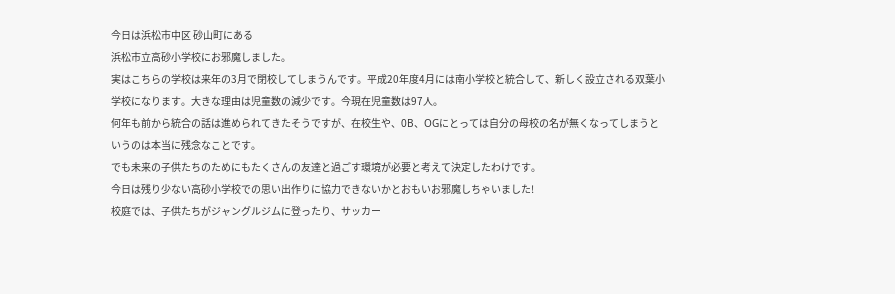今日は浜松市中区 砂山町にある
浜松市立高砂小学校にお邪魔しました。
実はこちらの学校は来年の3月で閉校してしまうんです。平成20年度4月には南小学校と統合して、新しく設立される双葉小学校になります。大きな理由は児童数の減少です。今現在児童数は97人。
何年も前から統合の話は進められてきたそうですが、在校生や、0B、OGにとっては自分の母校の名が無くなってしまうというのは本当に残念なことです。
でも未来の子供たちのためにもたくさんの友達と過ごす環境が必要と考えて決定したわけです。
今日は残り少ない高砂小学校での思い出作りに協力できないかとおもいお邪魔しちゃいました!
校庭では、子供たちがジャングルジムに登ったり、サッカー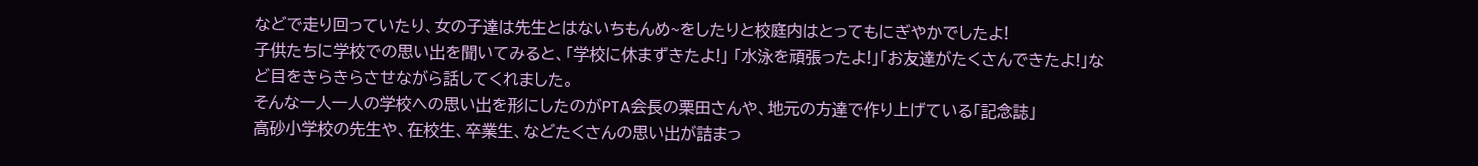などで走り回っていたり、女の子達は先生とはないちもんめ~をしたりと校庭内はとってもにぎやかでしたよ!
子供たちに学校での思い出を聞いてみると、「学校に休まずきたよ!」 「水泳を頑張ったよ!」「お友達がたくさんできたよ!」など目をきらきらさせながら話してくれました。
そんな一人一人の学校への思い出を形にしたのがPTA会長の栗田さんや、地元の方達で作り上げている「記念誌」
高砂小学校の先生や、在校生、卒業生、などたくさんの思い出が詰まっ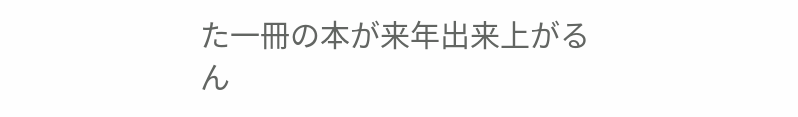た一冊の本が来年出来上がるん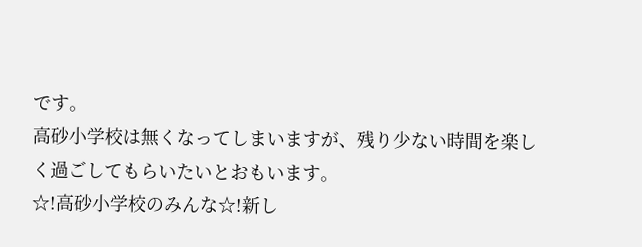です。
高砂小学校は無くなってしまいますが、残り少ない時間を楽しく過ごしてもらいたいとおもいます。
☆!高砂小学校のみんな☆!新し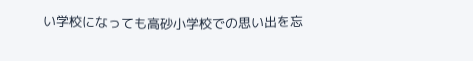い学校になっても高砂小学校での思い出を忘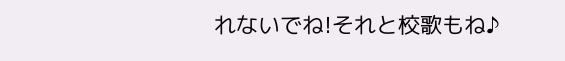れないでね!それと校歌もね♪